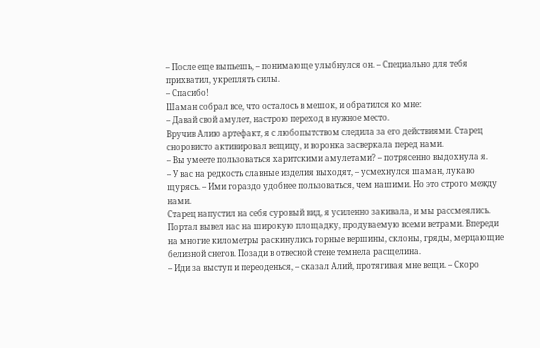– После еще выпьешь, – понимающе улыбнулся он. – Специально для тебя прихватил, укреплять силы.
– Спасибо!
Шаман собрал все, что осталось в мешок, и обратился ко мне:
– Давай свой амулет, настрою переход в нужное место.
Вручив Алию артефакт, я с любопытством следила за его действиями. Старец сноровисто активировал вещицу, и воронка засверкала перед нами.
– Вы умеете пользоваться харитскими амулетами? – потрясенно выдохнула я.
– У вас на редкость славные изделия выходят, – усмехнулся шаман, лукаво щурясь. – Ими гораздо удобнее пользоваться, чем нашими. Но это строго между нами.
Старец напустил на себя суровый вид, я усиленно закивала, и мы рассмеялись.
Портал вывел нас на широкую площадку, продуваемую всеми ветрами. Впереди на многие километры раскинулись горные вершины, склоны, гряды, мерцающие белизной снегов. Позади в отвесной стене темнела расщелина.
– Иди за выступ и переоденься, – сказал Алий, протягивая мне вещи. – Скоро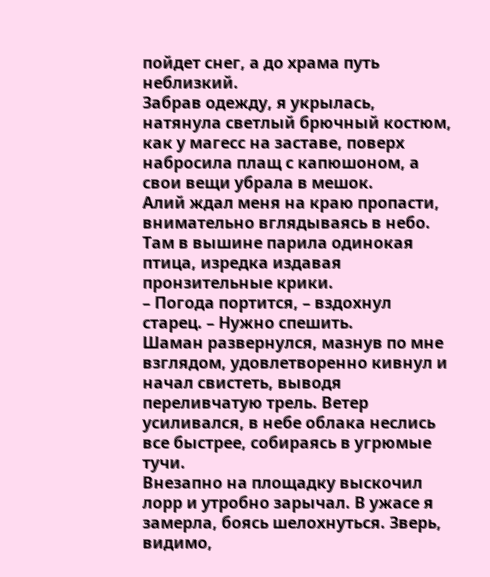пойдет снег, а до храма путь неблизкий.
Забрав одежду, я укрылась, натянула светлый брючный костюм, как у магесс на заставе, поверх набросила плащ с капюшоном, а свои вещи убрала в мешок.
Алий ждал меня на краю пропасти, внимательно вглядываясь в небо. Там в вышине парила одинокая птица, изредка издавая пронзительные крики.
– Погода портится, – вздохнул старец. – Нужно спешить.
Шаман развернулся, мазнув по мне взглядом, удовлетворенно кивнул и начал свистеть, выводя переливчатую трель. Ветер усиливался, в небе облака неслись все быстрее, собираясь в угрюмые тучи.
Внезапно на площадку выскочил лорр и утробно зарычал. В ужасе я замерла, боясь шелохнуться. Зверь, видимо,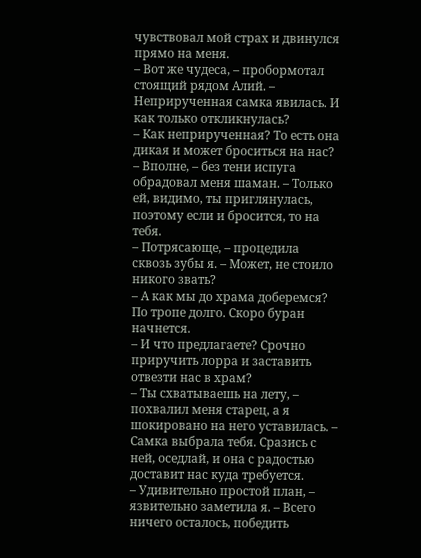чувствовал мой страх и двинулся прямо на меня.
– Вот же чудеса, – пробормотал стоящий рядом Алий. – Неприрученная самка явилась. И как только откликнулась?
– Как неприрученная? То есть она дикая и может броситься на нас?
– Вполне, – без тени испуга обрадовал меня шаман. – Только ей, видимо, ты приглянулась, поэтому если и бросится, то на тебя.
– Потрясающе, – процедила сквозь зубы я. – Может, не стоило никого звать?
– А как мы до храма доберемся? По тропе долго. Скоро буран начнется.
– И что предлагаете? Срочно приручить лорра и заставить отвезти нас в храм?
– Ты схватываешь на лету, – похвалил меня старец, а я шокировано на него уставилась. – Самка выбрала тебя. Сразись с ней, оседлай, и она с радостью доставит нас куда требуется.
– Удивительно простой план, – язвительно заметила я. – Всего ничего осталось, победить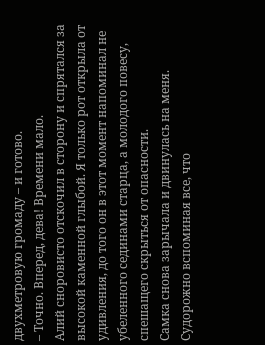двухметровую громаду – и готово.
– Точно. Вперед, дева! Времени мало.
Алий сноровисто отскочил в сторону и спрятался за высокой каменной глыбой. Я только рот открыла от удивления, до того он в этот момент напоминал не убеленного сединами старца, а молодого повесу, спешащего скрыться от опасности.
Самка снова зарычала и двинулась на меня. Судорожно вспоминая все, что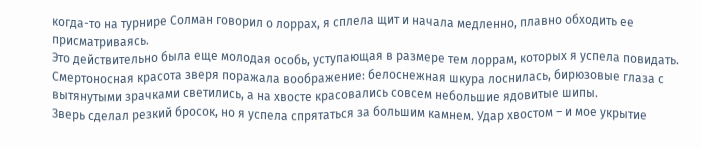когда-то на турнире Солман говорил о лоррах, я сплела щит и начала медленно, плавно обходить ее присматриваясь.
Это действительно была еще молодая особь, уступающая в размере тем лоррам, которых я успела повидать. Смертоносная красота зверя поражала воображение: белоснежная шкура лоснилась, бирюзовые глаза с вытянутыми зрачками светились, а на хвосте красовались совсем небольшие ядовитые шипы.
Зверь сделал резкий бросок, но я успела спрятаться за большим камнем. Удар хвостом – и мое укрытие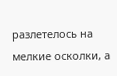разлетелось на мелкие осколки, а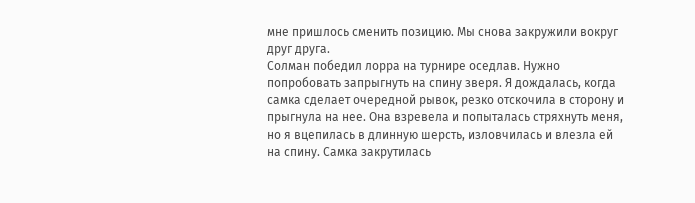мне пришлось сменить позицию. Мы снова закружили вокруг друг друга.
Солман победил лорра на турнире оседлав. Нужно попробовать запрыгнуть на спину зверя. Я дождалась, когда самка сделает очередной рывок, резко отскочила в сторону и прыгнула на нее. Она взревела и попыталась стряхнуть меня, но я вцепилась в длинную шерсть, изловчилась и влезла ей на спину. Самка закрутилась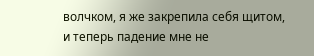волчком, я же закрепила себя щитом, и теперь падение мне не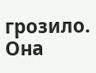грозило. Она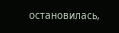остановилась,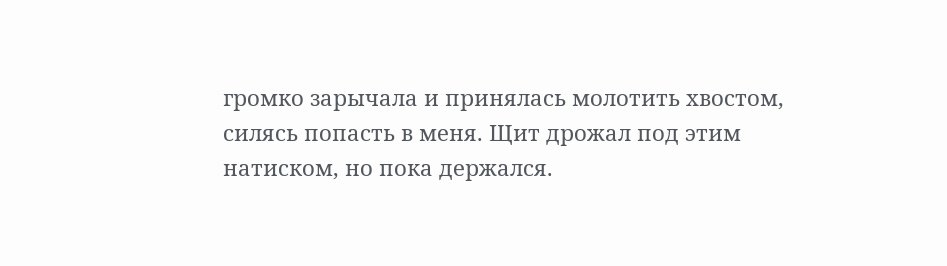громко зарычала и принялась молотить хвостом, силясь попасть в меня. Щит дрожал под этим натиском, но пока держался.